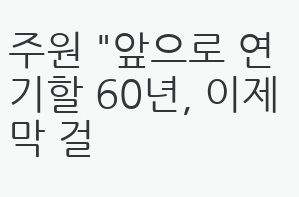주원 "앞으로 연기할 60년, 이제 막 걸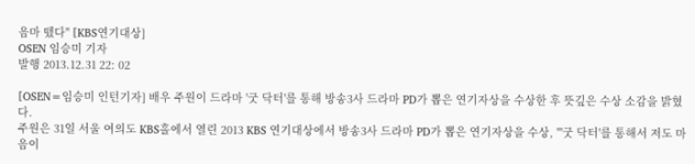음마 뗐다" [KBS연기대상]
OSEN 임승미 기자
발행 2013.12.31 22: 02

[OSEN=임승미 인턴기자] 배우 주원이 드라마 '굿 닥터'를 통해 방송3사 드라마 PD가 뽑은 연기자상을 수상한 후 뜻깊은 수상 소감을 밝혔다.
주원은 31일 서울 여의도 KBS홀에서 열린 2013 KBS 연기대상에서 방송3사 드라마 PD가 뽑은 연기자상을 수상, "'굿 닥터'를 통해서 저도 마음이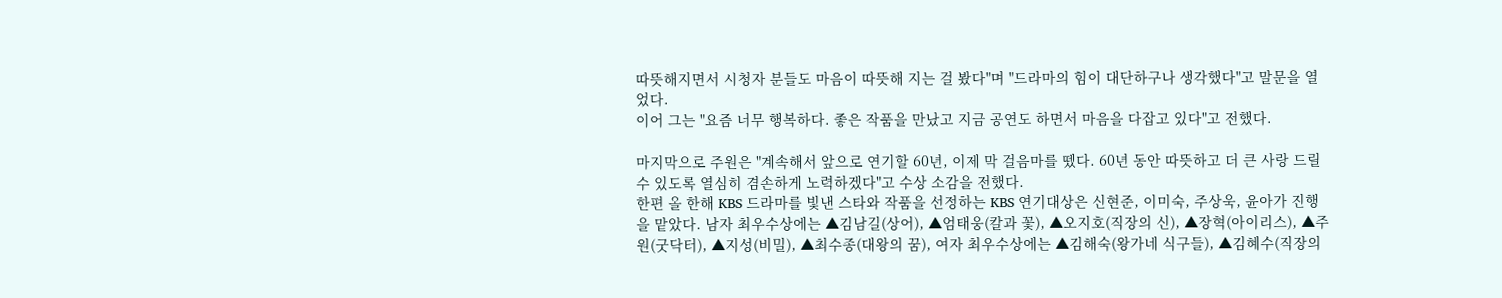따뜻해지면서 시청자 분들도 마음이 따뜻해 지는 걸 봤다"며 "드라마의 힘이 대단하구나 생각했다"고 말문을 열었다.
이어 그는 "요즘 너무 행복하다. 좋은 작품을 만났고 지금 공연도 하면서 마음을 다잡고 있다"고 전했다.

마지막으로 주원은 "계속해서 앞으로 연기할 60년, 이제 막 걸음마를 뗐다. 60년 동안 따뜻하고 더 큰 사랑 드릴 수 있도록 열심히 겸손하게 노력하겠다"고 수상 소감을 전했다.
한편 올 한해 KBS 드라마를 빛낸 스타와 작품을 선정하는 KBS 연기대상은 신현준, 이미숙, 주상욱, 윤아가 진행을 맡았다. 남자 최우수상에는 ▲김남길(상어), ▲엄태웅(칼과 꽃), ▲오지호(직장의 신), ▲장혁(아이리스), ▲주원(굿닥터), ▲지성(비밀), ▲최수종(대왕의 꿈), 여자 최우수상에는 ▲김해숙(왕가네 식구들), ▲김혜수(직장의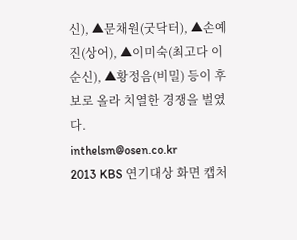신), ▲문채원(굿닥터), ▲손예진(상어), ▲이미숙(최고다 이순신), ▲황정음(비밀) 등이 후보로 올라 치열한 경쟁을 벌였다.
inthelsm@osen.co.kr
2013 KBS 연기대상 화면 캡처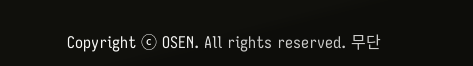Copyright ⓒ OSEN. All rights reserved. 무단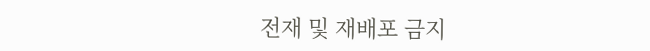전재 및 재배포 금지